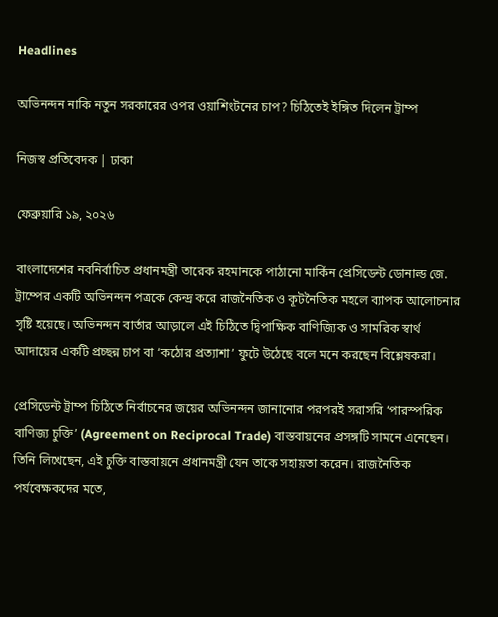Headlines

অভিনন্দন নাকি নতুন সরকারের ওপর ওয়াশিংটনের চাপ? চিঠিতেই ইঙ্গিত দিলেন ট্রাম্প

নিজস্ব প্রতিবেদক | ঢাকা

ফেব্রুয়ারি ১৯, ২০২৬

বাংলাদেশের নবনির্বাচিত প্রধানমন্ত্রী তারেক রহমানকে পাঠানো মার্কিন প্রেসিডেন্ট ডোনাল্ড জে. ট্রাম্পের একটি অভিনন্দন পত্রকে কেন্দ্র করে রাজনৈতিক ও কূটনৈতিক মহলে ব্যাপক আলোচনার সৃষ্টি হয়েছে। অভিনন্দন বার্তার আড়ালে এই চিঠিতে দ্বিপাক্ষিক বাণিজ্যিক ও সামরিক স্বার্থ আদায়ের একটি প্রচ্ছন্ন চাপ বা ‘কঠোর প্রত্যাশা’ ফুটে উঠেছে বলে মনে করছেন বিশ্লেষকরা।

প্রেসিডেন্ট ট্রাম্প চিঠিতে নির্বাচনের জয়ের অভিনন্দন জানানোর পরপরই সরাসরি ‘পারস্পরিক বাণিজ্য চুক্তি’ (Agreement on Reciprocal Trade) বাস্তবায়নের প্রসঙ্গটি সামনে এনেছেন। তিনি লিখেছেন, এই চুক্তি বাস্তবায়নে প্রধানমন্ত্রী যেন তাকে সহায়তা করেন। রাজনৈতিক পর্যবেক্ষকদের মতে,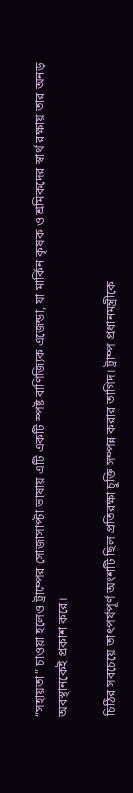“সহায়তা” চাওয়া হলেও ট্রাম্পের সোজাসাপ্টা ভাষায় এটি একটি স্পষ্ট বাণিজ্যিক এজেন্ডা, যা মার্কিন কৃষক ও শ্রমিকদের স্বার্থ রক্ষায় তার অনড় অবস্থানকেই প্রকাশ করে।

চিঠির সবচেয়ে তাৎপর্যপূর্ণ অংশটি ছিল প্রতিরক্ষা চুক্তি সম্পন্ন করার তাগিদ। ট্রাম্প প্রধানমন্ত্রীকে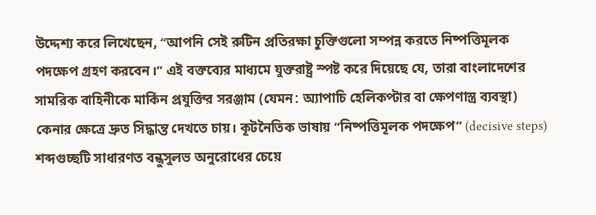উদ্দেশ্য করে লিখেছেন, “আপনি সেই রুটিন প্রতিরক্ষা চুক্তিগুলো সম্পন্ন করতে নিষ্পত্তিমূলক পদক্ষেপ গ্রহণ করবেন।” এই বক্তব্যের মাধ্যমে যুক্তরাষ্ট্র স্পষ্ট করে দিয়েছে যে, তারা বাংলাদেশের সামরিক বাহিনীকে মার্কিন প্রযুক্তির সরঞ্জাম (যেমন: অ্যাপাচি হেলিকপ্টার বা ক্ষেপণাস্ত্র ব্যবস্থা) কেনার ক্ষেত্রে দ্রুত সিদ্ধান্ত দেখতে চায়। কূটনৈতিক ভাষায় “নিষ্পত্তিমূলক পদক্ষেপ” (decisive steps) শব্দগুচ্ছটি সাধারণত বন্ধুসুলভ অনুরোধের চেয়ে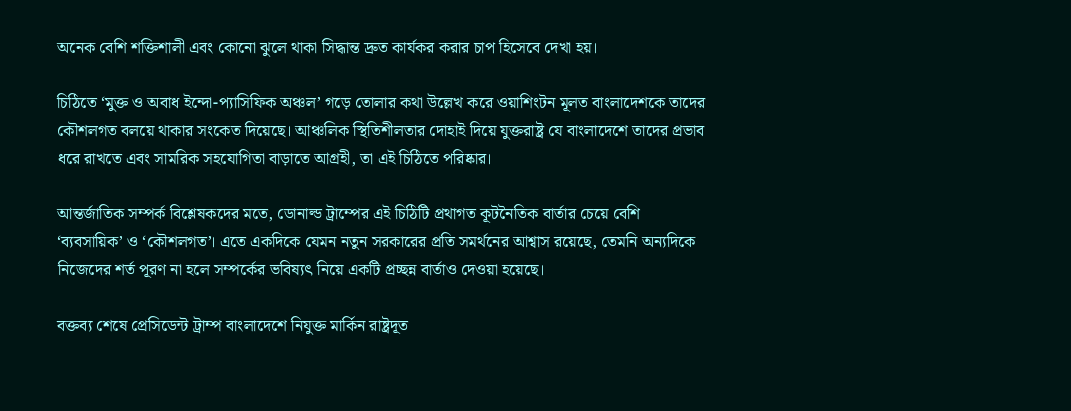অনেক বেশি শক্তিশালী এবং কোনো ঝুলে থাকা সিদ্ধান্ত দ্রুত কার্যকর করার চাপ হিসেবে দেখা হয়।

চিঠিতে ‘মুক্ত ও অবাধ ইন্দো-প্যাসিফিক অঞ্চল’ গড়ে তোলার কথা উল্লেখ করে ওয়াশিংটন মূলত বাংলাদেশকে তাদের কৌশলগত বলয়ে থাকার সংকেত দিয়েছে। আঞ্চলিক স্থিতিশীলতার দোহাই দিয়ে যুক্তরাষ্ট্র যে বাংলাদেশে তাদের প্রভাব ধরে রাখতে এবং সামরিক সহযোগিতা বাড়াতে আগ্রহী, তা এই চিঠিতে পরিষ্কার।

আন্তর্জাতিক সম্পর্ক বিশ্লেষকদের মতে, ডোনাল্ড ট্রাম্পের এই চিঠিটি প্রথাগত কূটনৈতিক বার্তার চেয়ে বেশি ‘ব্যবসায়িক’ ও ‘কৌশলগত’। এতে একদিকে যেমন নতুন সরকারের প্রতি সমর্থনের আশ্বাস রয়েছে, তেমনি অন্যদিকে নিজেদের শর্ত পূরণ না হলে সম্পর্কের ভবিষ্যৎ নিয়ে একটি প্রচ্ছন্ন বার্তাও দেওয়া হয়েছে।

বক্তব্য শেষে প্রেসিডেন্ট ট্রাম্প বাংলাদেশে নিযুক্ত মার্কিন রাষ্ট্রদূত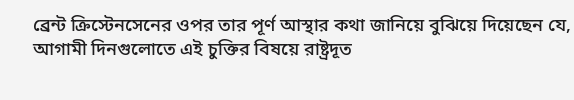ব্রেন্ট ক্রিস্টেনসেনের ওপর তার পূর্ণ আস্থার কথা জানিয়ে বুঝিয়ে দিয়েছেন যে, আগামী দিনগুলোতে এই চুক্তির বিষয়ে রাষ্ট্রদূত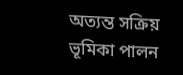অত্যন্ত সক্রিয় ভূমিকা পালন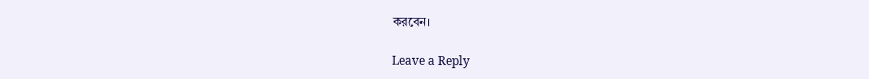করবেন।

Leave a Reply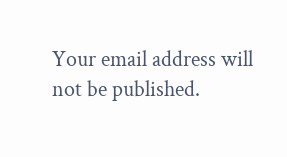Your email address will not be published.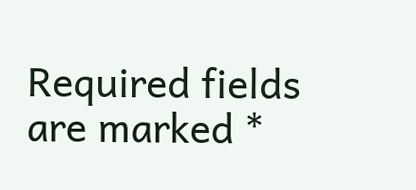Required fields are marked *